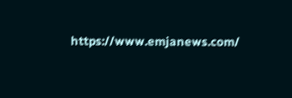https://www.emjanews.com/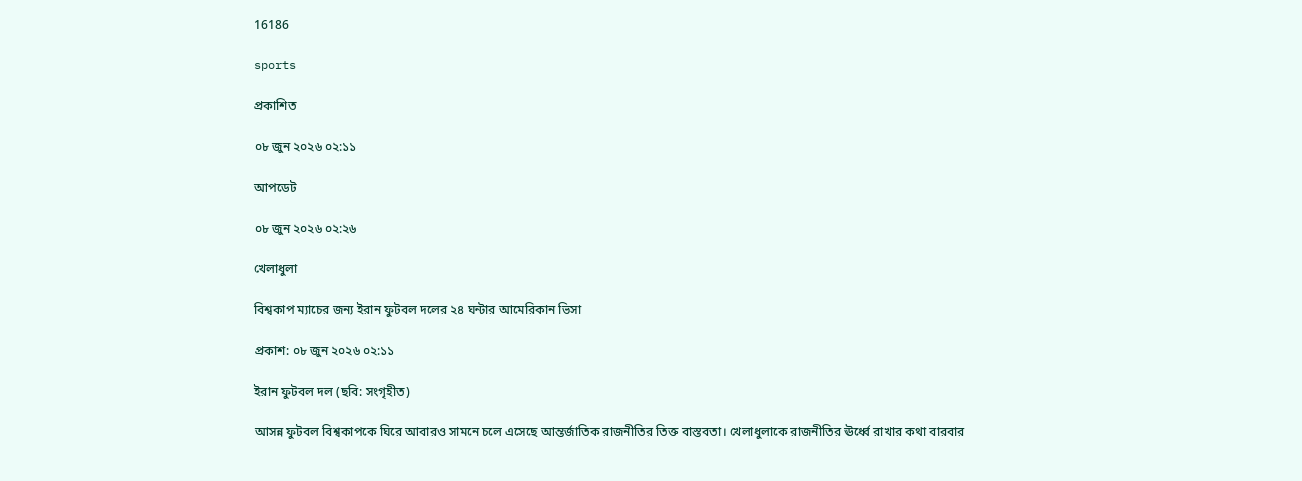16186

sports

প্রকাশিত

০৮ জুন ২০২৬ ০২:১১

আপডেট

০৮ জুন ২০২৬ ০২:২৬

খেলাধুলা

বিশ্বকাপ ম্যাচের জন্য ইরান ফুটবল দলের ২৪ ঘন্টার আমেরিকান ভিসা

প্রকাশ: ০৮ জুন ২০২৬ ০২:১১

ইরান ফুটবল দল (ছবি: সংগৃহীত)

আসন্ন ফুটবল বিশ্বকাপকে ঘিরে আবারও সামনে চলে এসেছে আন্তর্জাতিক রাজনীতির তিক্ত বাস্তবতা। খেলাধুলাকে রাজনীতির ঊর্ধ্বে রাখার কথা বারবার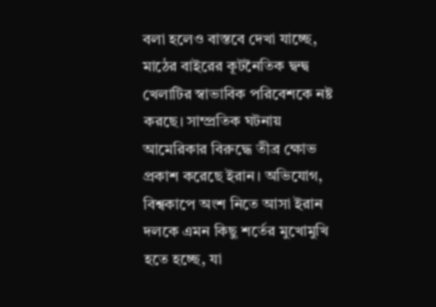বলা হলেও বাস্তবে দেখা যাচ্ছে, মাঠের বাইরের কূটনৈতিক দ্বন্দ্ব খেলাটির স্বাভাবিক পরিবেশকে নষ্ট করছে। সাম্প্রতিক ঘটনায় আমেরিকার বিরুদ্ধে তীব্র ক্ষোভ প্রকাশ করেছে ইরান। অভিযোগ, বিশ্বকাপে অংশ নিতে আসা ইরান দলকে এমন কিছু শর্তের মুখোমুখি হতে হচ্ছে, যা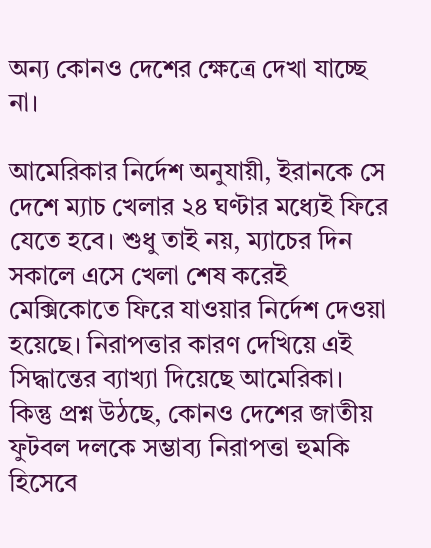অন্য কোনও দেশের ক্ষেত্রে দেখা যাচ্ছে না।

আমেরিকার নির্দেশ অনুযায়ী, ইরানকে সে দেশে ম্যাচ খেলার ২৪ ঘণ্টার মধ্যেই ফিরে যেতে হবে। শুধু তাই নয়, ম্যাচের দিন সকালে এসে খেলা শেষ করেই মেক্সিকোতে ফিরে যাওয়ার নির্দেশ দেওয়া হয়েছে। নিরাপত্তার কারণ দেখিয়ে এই সিদ্ধান্তের ব্যাখ্যা দিয়েছে আমেরিকা। কিন্তু প্রশ্ন উঠছে, কোনও দেশের জাতীয় ফুটবল দলকে সম্ভাব্য নিরাপত্তা হুমকি হিসেবে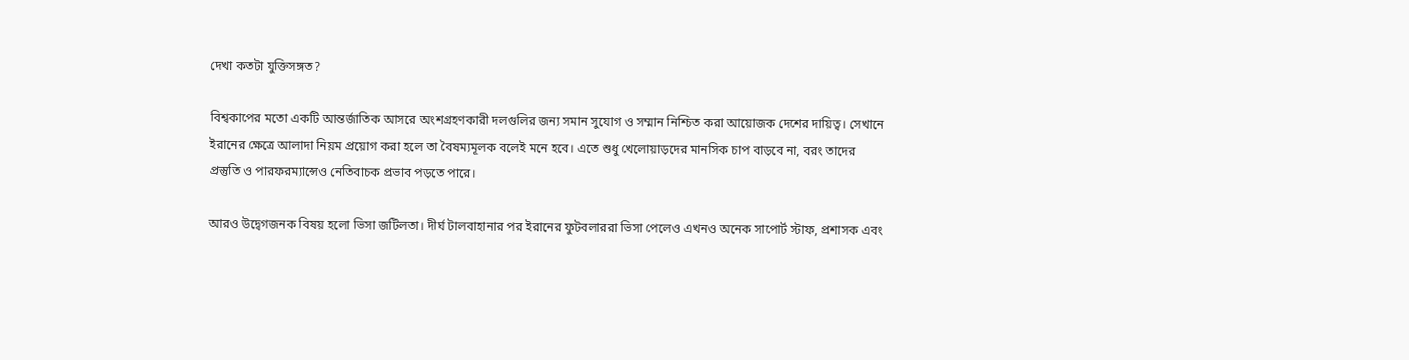দেখা কতটা যুক্তিসঙ্গত?

বিশ্বকাপের মতো একটি আন্তর্জাতিক আসরে অংশগ্রহণকারী দলগুলির জন্য সমান সুযোগ ও সম্মান নিশ্চিত করা আয়োজক দেশের দায়িত্ব। সেখানে ইরানের ক্ষেত্রে আলাদা নিয়ম প্রয়োগ করা হলে তা বৈষম্যমূলক বলেই মনে হবে। এতে শুধু খেলোয়াড়দের মানসিক চাপ বাড়বে না, বরং তাদের প্রস্তুতি ও পারফরম্যান্সেও নেতিবাচক প্রভাব পড়তে পারে।

আরও উদ্বেগজনক বিষয় হলো ভিসা জটিলতা। দীর্ঘ টালবাহানার পর ইরানের ফুটবলাররা ভিসা পেলেও এখনও অনেক সাপোর্ট স্টাফ, প্রশাসক এবং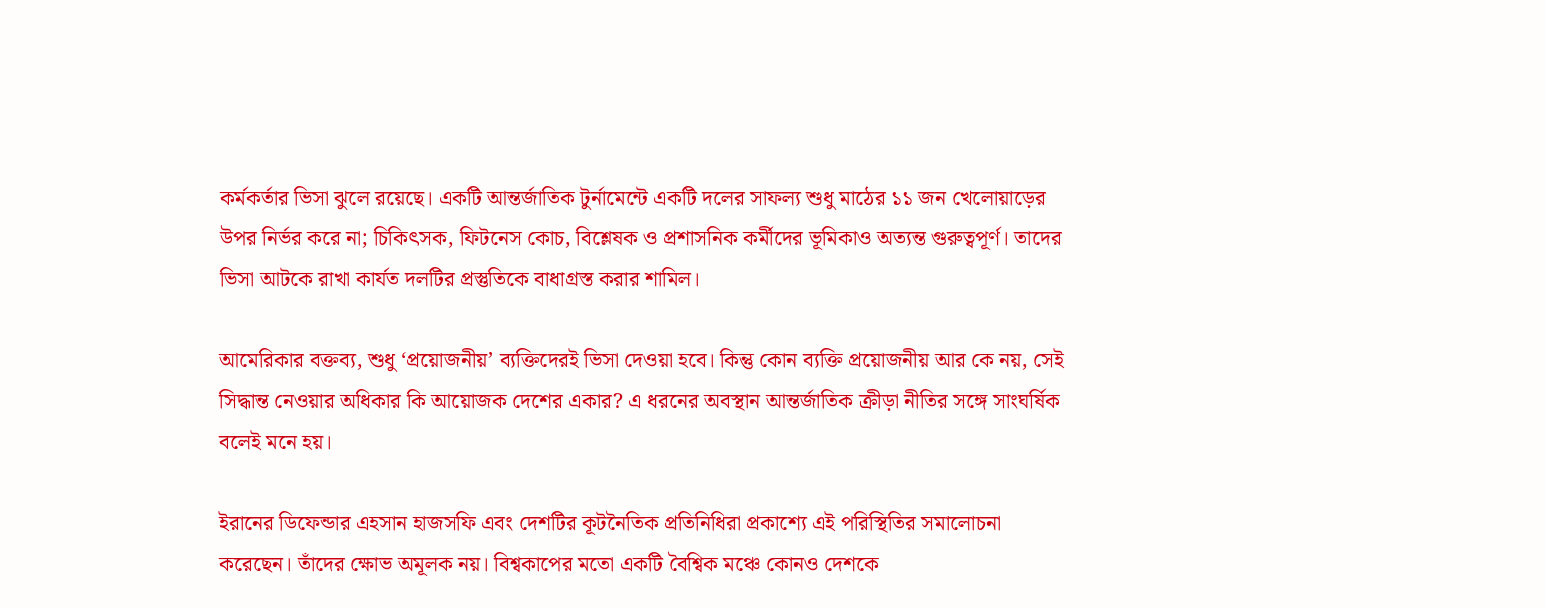কর্মকর্তার ভিসা ঝুলে রয়েছে। একটি আন্তর্জাতিক টুর্নামেন্টে একটি দলের সাফল্য শুধু মাঠের ১১ জন খেলোয়াড়ের উপর নির্ভর করে না; চিকিৎসক, ফিটনেস কোচ, বিশ্লেষক ও প্রশাসনিক কর্মীদের ভূমিকাও অত্যন্ত গুরুত্বপূর্ণ। তাদের ভিসা আটকে রাখা কার্যত দলটির প্রস্তুতিকে বাধাগ্রস্ত করার শামিল।

আমেরিকার বক্তব্য, শুধু ‘প্রয়োজনীয়’ ব্যক্তিদেরই ভিসা দেওয়া হবে। কিন্তু কোন ব্যক্তি প্রয়োজনীয় আর কে নয়, সেই সিদ্ধান্ত নেওয়ার অধিকার কি আয়োজক দেশের একার? এ ধরনের অবস্থান আন্তর্জাতিক ক্রীড়া নীতির সঙ্গে সাংঘর্ষিক বলেই মনে হয়।

ইরানের ডিফেন্ডার এহসান হাজসফি এবং দেশটির কূটনৈতিক প্রতিনিধিরা প্রকাশ্যে এই পরিস্থিতির সমালোচনা করেছেন। তাঁদের ক্ষোভ অমূলক নয়। বিশ্বকাপের মতো একটি বৈশ্বিক মঞ্চে কোনও দেশকে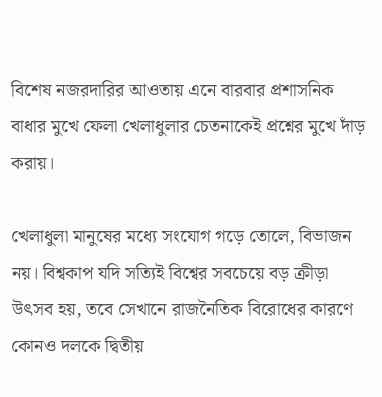বিশেষ নজরদারির আওতায় এনে বারবার প্রশাসনিক বাধার মুখে ফেলা খেলাধুলার চেতনাকেই প্রশ্নের মুখে দাঁড় করায়।

খেলাধুলা মানুষের মধ্যে সংযোগ গড়ে তোলে, বিভাজন নয়। বিশ্বকাপ যদি সত্যিই বিশ্বের সবচেয়ে বড় ক্রীড়া উৎসব হয়, তবে সেখানে রাজনৈতিক বিরোধের কারণে কোনও দলকে দ্বিতীয়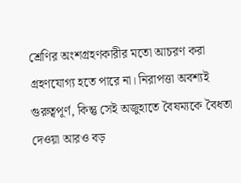শ্রেণির অংশগ্রহণকারীর মতো আচরণ করা গ্রহণযোগ্য হতে পারে না। নিরাপত্তা অবশ্যই গুরুত্বপূর্ণ, কিন্তু সেই অজুহাতে বৈষম্যকে বৈধতা দেওয়া আরও বড়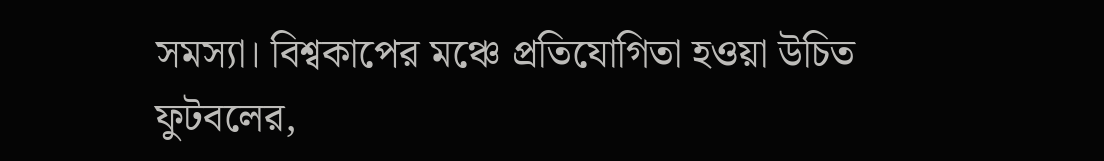সমস্যা। বিশ্বকাপের মঞ্চে প্রতিযোগিতা হওয়া উচিত ফুটবলের,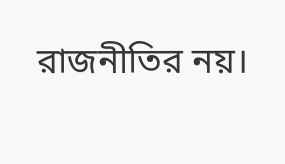রাজনীতির নয়।